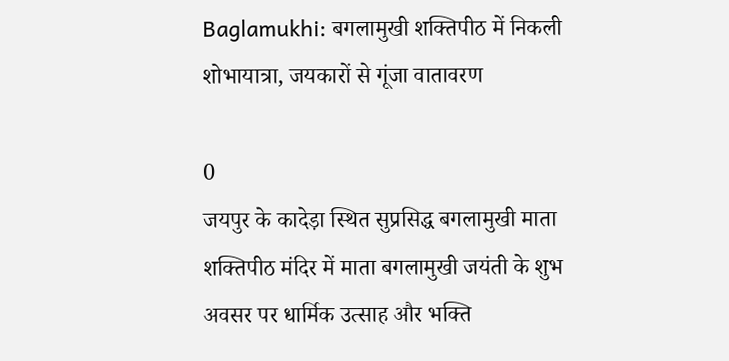Baglamukhi: बगलामुखी शक्तिपीठ में निकली शोभायात्रा, जयकारों से गूंजा वातावरण

0
जयपुर के कादेड़ा स्थित सुप्रसिद्ध बगलामुखी माता शक्तिपीठ मंदिर में माता बगलामुखी जयंती के शुभ अवसर पर धार्मिक उत्साह और भक्ति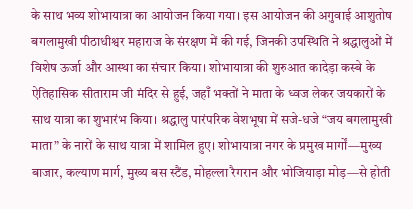के साथ भव्य शोभायात्रा का आयोजन किया गया। इस आयोजन की अगुवाई आशुतोष बगलामुखी पीठाधीश्वर महाराज के संरक्षण में की गई, जिनकी उपस्थिति ने श्रद्धालुओं में विशेष ऊर्जा और आस्था का संचार किया। शोभायात्रा की शुरुआत कादेड़ा कस्बे के ऐतिहासिक सीताराम जी मंदिर से हुई, जहाँ भक्तों ने माता के ध्वज लेकर जयकारों के साथ यात्रा का शुभारंभ किया। श्रद्धालु पारंपरिक वेशभूषा में सजे-धजे “जय बगलामुखी माता” के नारों के साथ यात्रा में शामिल हुए। शोभायात्रा नगर के प्रमुख मार्गों—मुख्य बाजार, कल्याण मार्ग, मुख्य बस स्टैंड, मोहल्ला रैगरान और भोजियाड़ा मोड़—से होती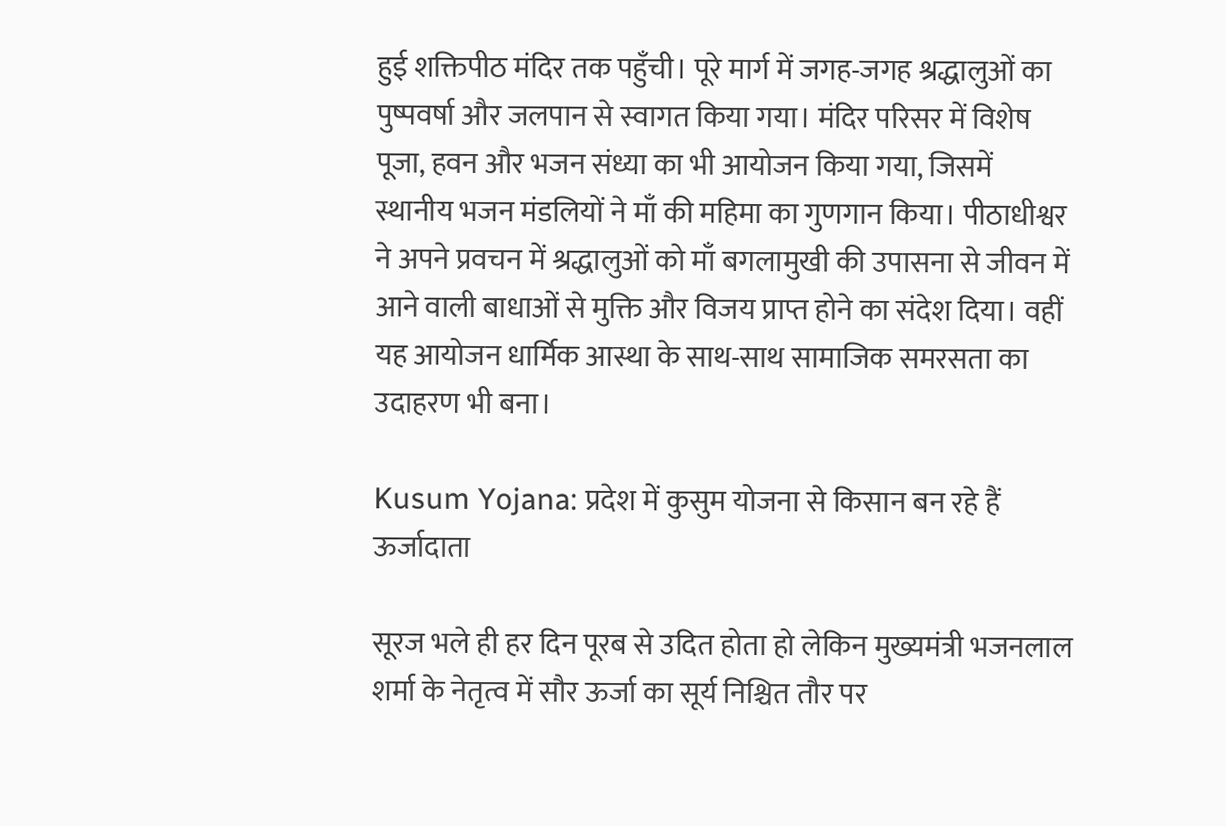हुई शक्तिपीठ मंदिर तक पहुँची। पूरे मार्ग में जगह-जगह श्रद्धालुओं का पुष्पवर्षा और जलपान से स्वागत किया गया। मंदिर परिसर में विशेष पूजा, हवन और भजन संध्या का भी आयोजन किया गया, जिसमें स्थानीय भजन मंडलियों ने माँ की महिमा का गुणगान किया। पीठाधीश्वर ने अपने प्रवचन में श्रद्धालुओं को माँ बगलामुखी की उपासना से जीवन में आने वाली बाधाओं से मुक्ति और विजय प्राप्त होने का संदेश दिया। वहीं यह आयोजन धार्मिक आस्था के साथ-साथ सामाजिक समरसता का उदाहरण भी बना।

Kusum Yojana: प्रदेश में कुसुम योजना से किसान बन रहे हैं ऊर्जादाता

सूरज भले ही हर दिन पूरब से उदित होता हो लेकिन मुख्यमंत्री भजनलाल शर्मा के नेतृत्व में सौर ऊर्जा का सूर्य निश्चित तौर पर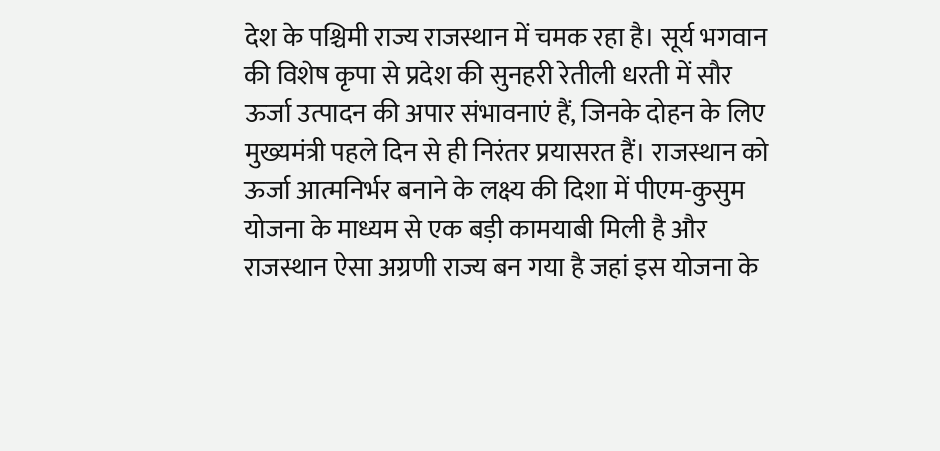देश के पश्चिमी राज्य राजस्थान में चमक रहा है। सूर्य भगवान की विशेष कृपा से प्रदेश की सुनहरी रेतीली धरती में सौर ऊर्जा उत्पादन की अपार संभावनाएं हैं, जिनके दोहन के लिए मुख्यमंत्री पहले दिन से ही निरंतर प्रयासरत हैं। राजस्थान को ऊर्जा आत्मनिर्भर बनाने के लक्ष्य की दिशा में पीएम-कुसुम योजना के माध्यम से एक बड़ी कामयाबी मिली है और राजस्थान ऐसा अग्रणी राज्य बन गया है जहां इस योजना के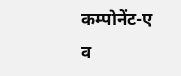कम्पोनेंट-ए व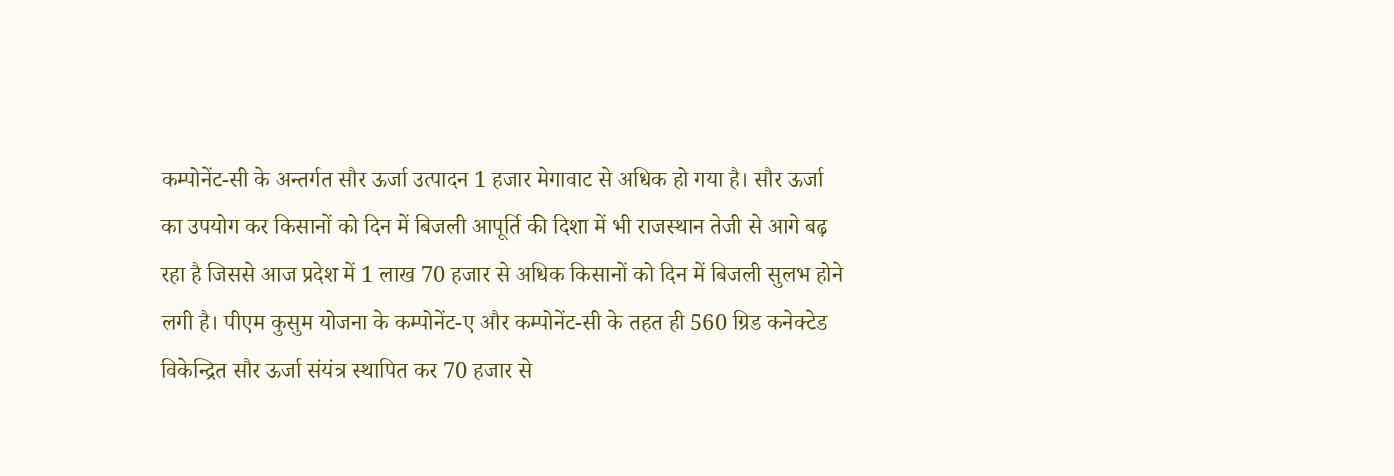कम्पोनेंट-सी के अन्तर्गत सौर ऊर्जा उत्पादन 1 हजार मेगावाट से अधिक हो गया है। सौर ऊर्जा का उपयोग कर किसानों को दिन में बिजली आपूर्ति की दिशा में भी राजस्थान तेजी से आगे बढ़ रहा है जिससे आज प्रदेश में 1 लाख 70 हजार से अधिक किसानों को दिन में बिजली सुलभ होने लगी है। पीएम कुसुम योजना के कम्पोनेंट-ए और कम्पोनेंट-सी के तहत ही 560 ग्रिड कनेक्टेड विकेन्द्रित सौर ऊर्जा संयंत्र स्थापित कर 70 हजार से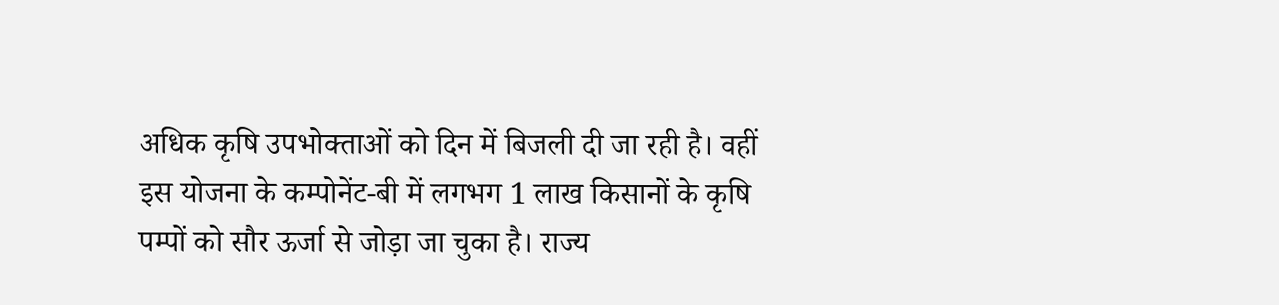अधिक कृषि उपभोक्ताओं को दिन में बिजली दी जा रही है। वहीं इस योजना के कम्पोनेंट-बी में लगभग 1 लाख किसानों के कृषि पम्पों को सौर ऊर्जा से जोड़ा जा चुका है। राज्य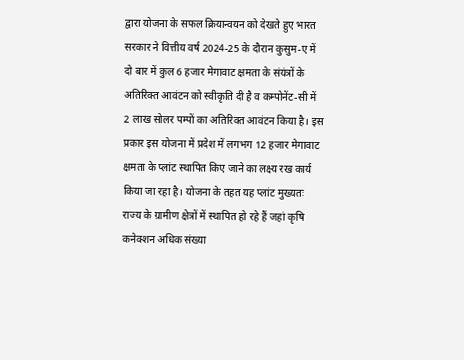द्वारा योजना के सफल क्रियान्वयन को देखते हुए भारत सरकार ने वित्तीय वर्ष 2024-25 के दौरान कुसुम-ए में दो बार में कुल 6 हजार मेगावाट क्षमता के संयंत्रों के अतिरिक्त आवंटन को स्वीकृति दी है व कम्पोनेंट-सी में 2 लाख सोलर पम्पों का अतिरिक्त आवंटन किया है। इस प्रकार इस योजना में प्रदेश में लगभग 12 हजार मेगावाट क्षमता के प्लांट स्थापित किए जाने का लक्ष्य रख कार्य किया जा रहा है। योजना के तहत यह प्लांट मुख्यतः राज्य के ग्रामीण क्षेत्रों में स्थापित हो रहे हैं जहां कृषि कनेक्शन अधिक संख्या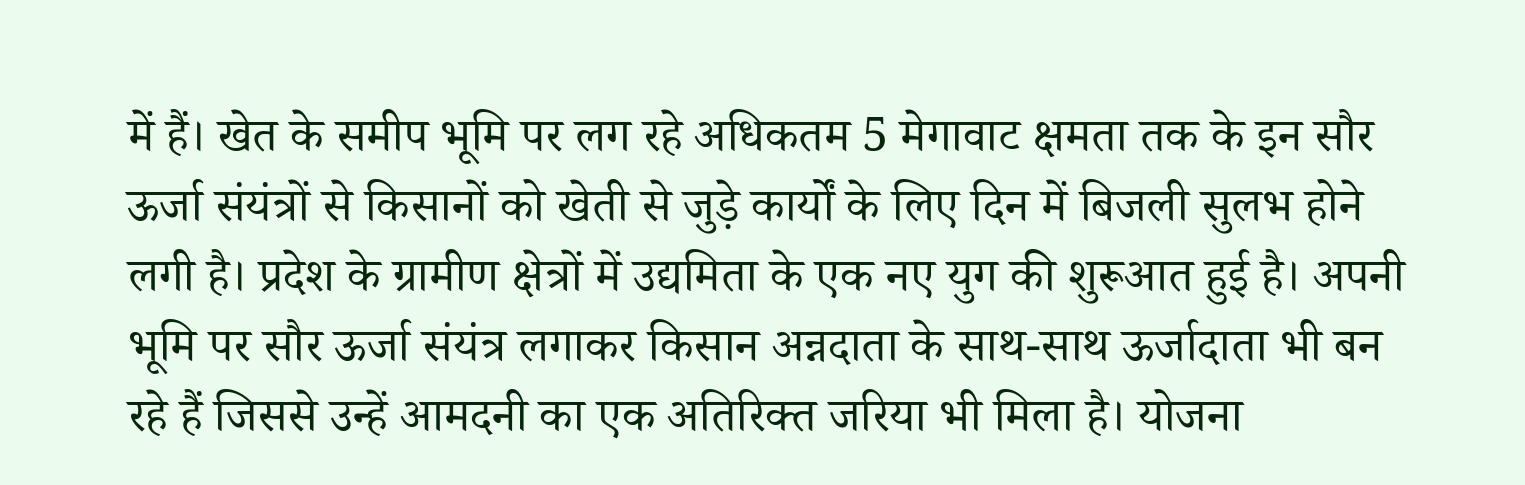में हैं। खेत के समीप भूमि पर लग रहे अधिकतम 5 मेगावाट क्षमता तक के इन सौर ऊर्जा संयंत्रों से किसानों को खेती से जुड़े कार्यों के लिए दिन में बिजली सुलभ होने लगी है। प्रदेश के ग्रामीण क्षेत्रों में उद्यमिता के एक नए युग की शुरूआत हुई है। अपनी भूमि पर सौर ऊर्जा संयंत्र लगाकर किसान अन्नदाता के साथ-साथ ऊर्जादाता भी बन रहे हैं जिससे उन्हें आमदनी का एक अतिरिक्त जरिया भी मिला है। योजना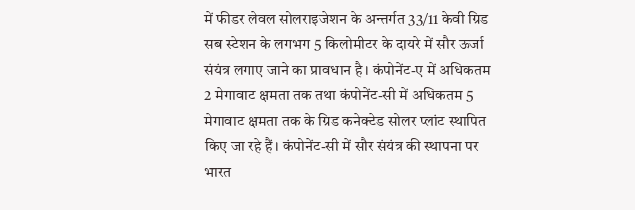में फीडर लेवल सोलराइजेशन के अन्तर्गत 33/11 केवी ग्रिड सब स्टेशन के लगभग 5 किलोमीटर के दायरे में सौर ऊर्जा संयंत्र लगाए जाने का प्रावधान है। कंपोनेंट-ए में अधिकतम 2 मेगावाट क्षमता तक तथा कंपोनेंट-सी में अधिकतम 5 मेगावाट क्षमता तक के ग्रिड कनेक्टेड सोलर प्लांट स्थापित किए जा रहे हैं। कंपोनेंट-सी में सौर संयंत्र की स्थापना पर भारत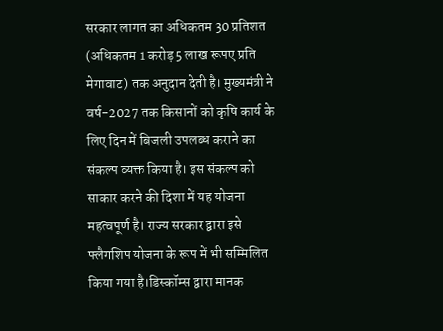सरकार लागत का अधिकतम 30 प्रतिशत (अधिकतम 1 करोड़ 5 लाख रूपए प्रति मेगावाट) तक अनुदान देती है। मुख्यमंत्री ने वर्ष-2027 तक किसानों को कृषि कार्य के लिए दिन में बिजली उपलब्ध कराने का संकल्प व्यक्त किया है। इस संकल्प को साकार करने की दिशा में यह योजना महत्वपूर्ण है। राज्य सरकार द्वारा इसे फ्लैगशिप योजना के रूप में भी सम्मिलित किया गया है।डिस्कॉम्स द्वारा मानक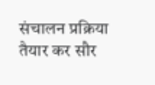संचालन प्रक्रिया तैयार कर सौर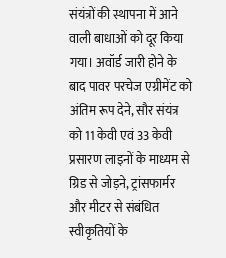संयंत्रों की स्थापना में आने वाली बाधाओं को दूर किया गया। अवॉर्ड जारी होने के बाद पावर परचेज एग्रीमेंट को अंतिम रूप देने, सौर संयंत्र को 11 केवी एवं 33 केवी प्रसारण लाइनों के माध्यम से ग्रिड से जोड़ने, ट्रांसफार्मर और मीटर से संबंधित स्वीकृतियों के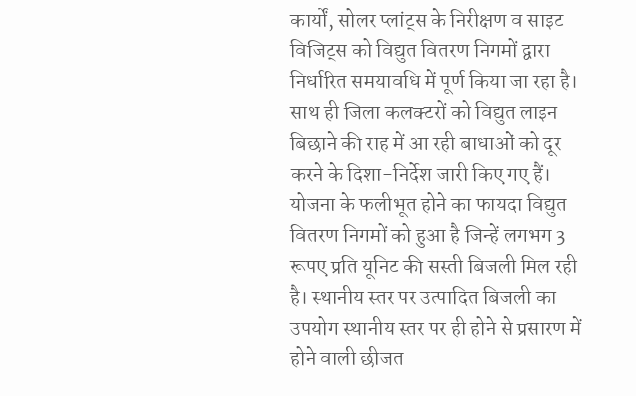कार्यों, सोलर प्लांट्स के निरीक्षण व साइट विजिट्स को विद्युत वितरण निगमों द्वारा निर्धारित समयावधि में पूर्ण किया जा रहा है। साथ ही जिला कलक्टरों को विद्युत लाइन बिछाने की राह में आ रही बाधाओं को दूर करने के दिशा-निर्देश जारी किए गए हैं। योजना के फलीभूत होने का फायदा विद्युत वितरण निगमों को हुआ है जिन्हें लगभग 3 रूपए प्रति यूनिट की सस्ती बिजली मिल रही है। स्थानीय स्तर पर उत्पादित बिजली का उपयोग स्थानीय स्तर पर ही होने से प्रसारण में होने वाली छीजत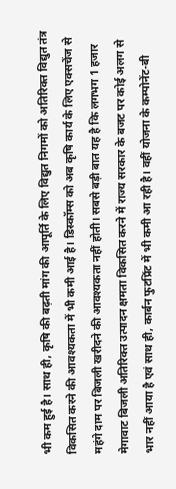भी कम हुई है। साथ ही, कृषि की बढ़ती मांग की आपूर्ति के लिए विद्युत निगमों को अतिरिक्त विद्युत तंत्र विकसित करने की आवश्यकता में भी कमी आई है। डिस्कॉम्स को अब कृषि कार्य के लिए एक्सचेंज से महंगे दाम पर बिजली खरीदने की आवश्यकता नहीं होती। सबसे बड़ी बात यह है कि लगभग 1 हजार मेगावाट बिजली अतिरिक्त उत्पादन क्षमता विकसित करने में राज्य सरकार के बजट पर कोई अलग से भार नहीं आया है एवं साथ ही, कार्बन फुटप्रिंट में भी कमी आ रही है। वहीं योजना के कम्पोनेंट-बी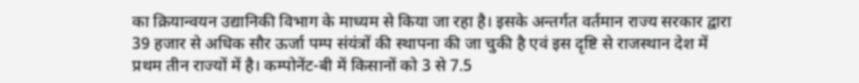का क्रियान्वयन उद्यानिकी विभाग के माध्यम से किया जा रहा है। इसके अन्तर्गत वर्तमान राज्य सरकार द्वारा 39 हजार से अधिक सौर ऊर्जा पम्प संयंत्रों की स्थापना की जा चुकी है एवं इस दृष्टि से राजस्थान देश में प्रथम तीन राज्यों में है। कम्पोनेंट-बी में किसानों को 3 से 7.5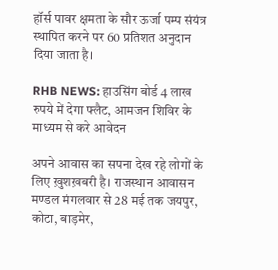हॉर्स पावर क्षमता के सौर ऊर्जा पम्प संयंत्र स्थापित करने पर 60 प्रतिशत अनुदान दिया जाता है।

RHB NEWS: हाउसिंग बोर्ड 4 लाख रुपये में देगा फ्लैट, आमजन शिविर के माध्यम से करे आवेदन

अपने आवास का सपना देख रहे लोगों के लिए ख़ुशख़बरी है। राजस्थान आवासन मण्डल मंगलवार से 28 मई तक जयपुर, कोटा, बाड़मेर,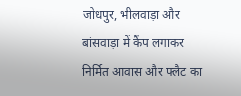जोधपुर, भीलवाड़ा और बांसवाड़ा में कैंप लगाकर निर्मित आवास और फ्लैट का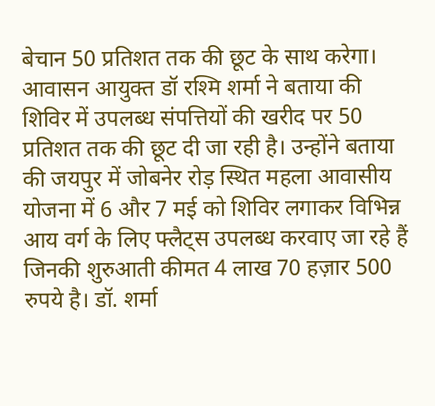बेचान 50 प्रतिशत तक की छूट के साथ करेगा। आवासन आयुक्त डॉ रश्मि शर्मा ने बताया की शिविर में उपलब्ध संपत्तियों की खरीद पर 50 प्रतिशत तक की छूट दी जा रही है। उन्होंने बताया की जयपुर में जोबनेर रोड़ स्थित महला आवासीय योजना में 6 और 7 मई को शिविर लगाकर विभिन्न आय वर्ग के लिए फ्लैट्स उपलब्ध करवाए जा रहे हैं जिनकी शुरुआती कीमत 4 लाख 70 हज़ार 500 रुपये है। डॉ. शर्मा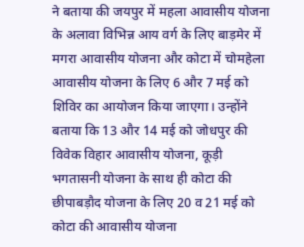ने बताया की जयपुर में महला आवासीय योजना के अलावा विभिन्न आय वर्ग के लिए बाड़मेर में मगरा आवासीय योजना और कोटा में चोमहेला आवासीय योजना के लिए 6 और 7 मई को शिविर का आयोजन किया जाएगा। उन्होंने बताया कि 13 और 14 मई को जोधपुर की विवेक विहार आवासीय योजना, कूड़ी भगतासनी योजना के साथ ही कोटा की छीपाबड़ौद योजना के लिए 20 व 21 मई को कोटा की आवासीय योजना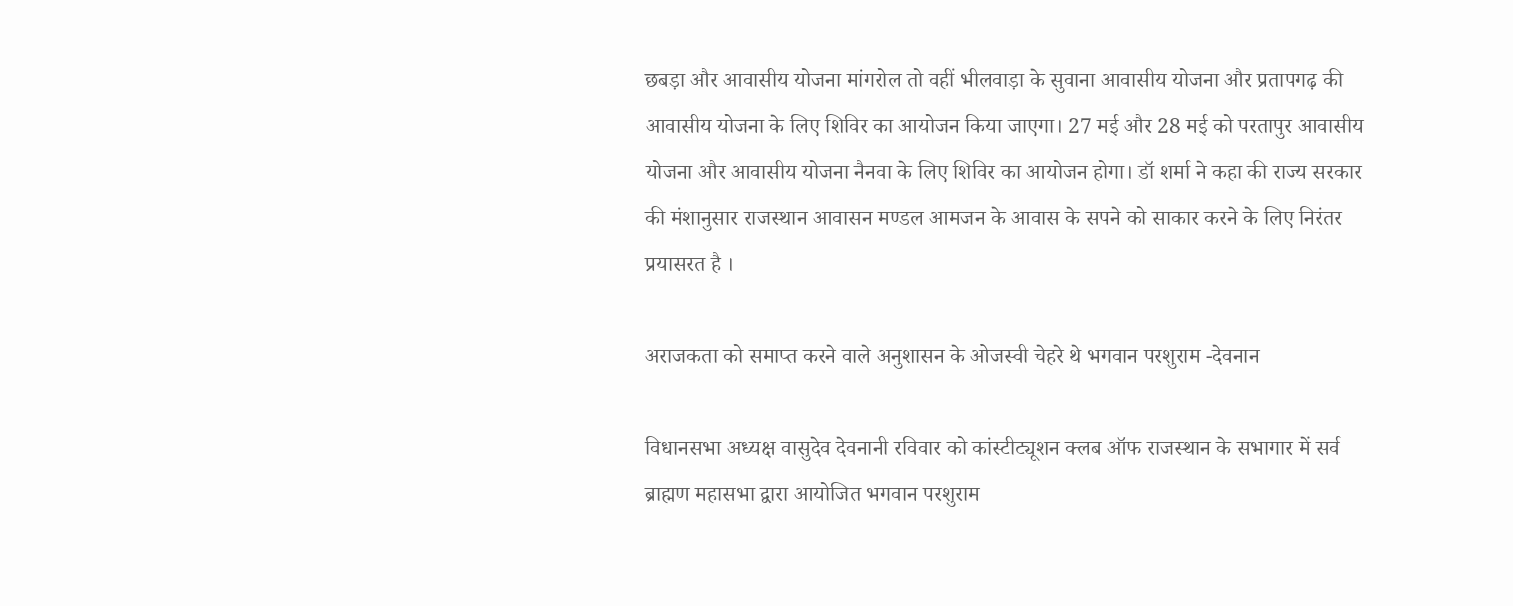छबड़ा और आवासीय योजना मांगरोल तो वहीं भीलवाड़ा के सुवाना आवासीय योजना और प्रतापगढ़ की आवासीय योजना के लिए शिविर का आयोजन किया जाएगा। 27 मई और 28 मई को परतापुर आवासीय योजना और आवासीय योजना नैनवा के लिए शिविर का आयोजन होगा। डॉ शर्मा ने कहा की राज्य सरकार की मंशानुसार राजस्थान आवासन मण्डल आमजन के आवास के सपने को साकार करने के लिए निरंतर प्रयासरत है ।

अराजकता को समाप्त करने वाले अनुशासन के ओजस्वी चेहरे थे भगवान परशुराम -देवनान

विधानसभा अध्यक्ष वासुदेव देवनानी रविवार को कांस्टीट्यूशन क्लब ऑफ राजस्थान के सभागार में सर्व ब्राह्मण महासभा द्वारा आयोजित भगवान परशुराम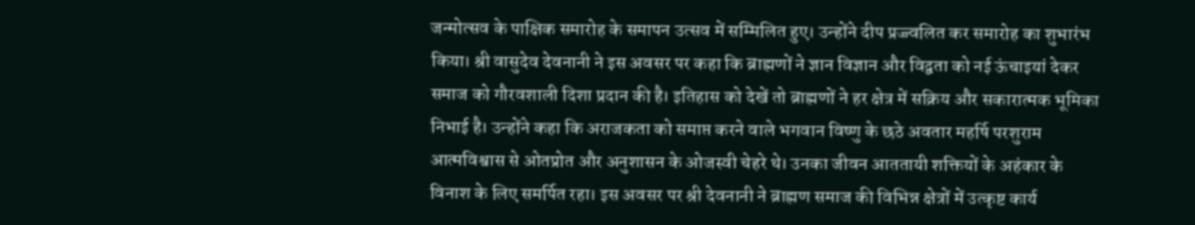जन्मोत्सव के पाक्षिक समारोह के समापन उत्सव में सम्मिलित हुए। उन्होंने दीप प्रज्ज्वलित कर समारोह का शुभारंभ किया। श्री वासुदेव देवनानी ने इस अवसर पर कहा कि ब्राह्मणों ने ज्ञान विज्ञान और विद्वता को नई ऊंचाइयां देकर समाज को गौरवशाली दिशा प्रदान की है। इतिहास को देखें तो ब्राह्मणों ने हर क्षेत्र में सक्रिय और सकारात्मक भूमिका निभाई है। उन्होंने कहा कि अराजकता को समाप्त करने वाले भगवान विष्णु के छठे अवतार महर्षि परशुराम आत्मविश्वास से ओतप्रोत और अनुशासन के ओजस्वी चेहरे थे। उनका जीवन आततायी शक्तियों के अहंकार के विनाश के लिए समर्पित रहा। इस अवसर पर श्री देवनानी ने ब्राह्मण समाज की विभिन्न क्षेत्रों में उत्कृष्ट कार्य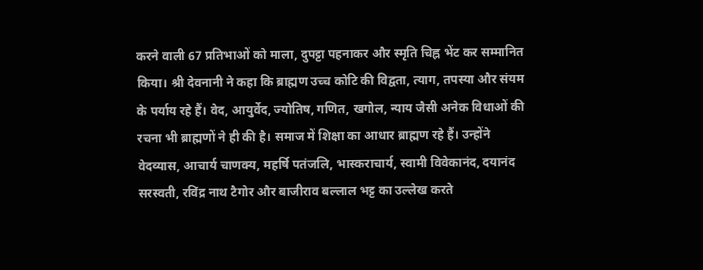करने वाली 67 प्रतिभाओं को माला, दुपट्टा पहनाकर और स्मृति चिह्न भेंट कर सम्मानित किया। श्री देवनानी ने कहा कि ब्राह्मण उच्च कोटि की विद्वता, त्याग, तपस्या और संयम के पर्याय रहे हैं। वेद, आयुर्वेद, ज्योतिष, गणित, खगोल, न्याय जैसी अनेक विधाओं की रचना भी ब्राह्मणों ने ही की है। समाज में शिक्षा का आधार ब्राह्मण रहे हैं। उन्होंने वेदव्यास, आचार्य चाणक्य, महर्षि पतंजलि, भास्कराचार्य, स्वामी विवेकानंद, दयानंद सरस्वती, रविंद्र नाथ टैगोर और बाजीराव बल्लाल भट्ट का उल्लेख करते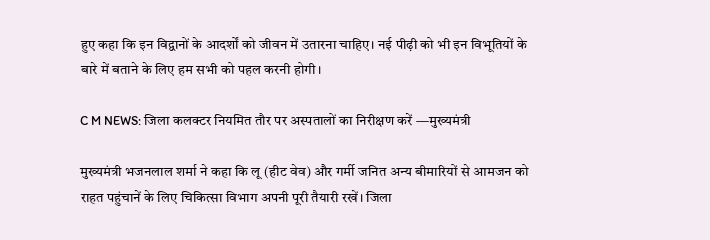हुए कहा कि इन विद्वानों के आदर्शों को जीवन में उतारना चाहिए। नई पीढ़ी को भी इन विभूतियों के बारे में बताने के लिए हम सभी को पहल करनी होगी।

C M NEWS: जिला कलक्टर नियमित तौर पर अस्पतालों का निरीक्षण करें —मुख्यमंत्री

मुख्यमंत्री भजनलाल शर्मा ने कहा कि लू (हीट वेव) और गर्मी जनित अन्य बीमारियों से आमजन को राहत पहुंचानें के लिए चिकित्सा विभाग अपनी पूरी तैयारी रखें। जिला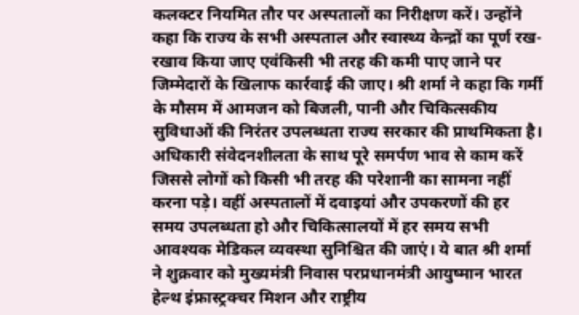कलक्टर नियमित तौर पर अस्पतालों का निरीक्षण करें। उन्होंने कहा कि राज्य के सभी अस्पताल और स्वास्थ्य केन्द्रों का पूर्ण रख-रखाव किया जाए एवंकिसी भी तरह की कमी पाए जाने पर जिम्मेदारों के खिलाफ कार्रवाई की जाए। श्री शर्मा ने कहा कि गर्मी के मौसम में आमजन को बिजली, पानी और चिकित्सकीय सुविधाओं की निरंतर उपलब्धता राज्य सरकार की प्राथमिकता है। अधिकारी संवेदनशीलता के साथ पूरे समर्पण भाव से काम करें जिससे लोगों को किसी भी तरह की परेशानी का सामना नहीं करना पड़े। वहीं अस्पतालों में दवाइयां और उपकरणों की हर समय उपलब्धता हो और चिकित्सालयों में हर समय सभी आवश्यक मेडिकल व्यवस्था सुनिश्चित की जाएं। ये बात श्री शर्मा ने शुक्रवार को मुख्यमंत्री निवास परप्रधानमंत्री आयुष्मान भारत हेल्थ इंफ्रास्ट्रक्चर मिशन और राष्ट्रीय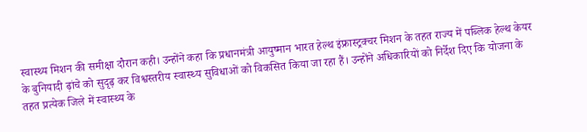स्वास्थ्य मिशन की समीक्षा दौरान कही। उन्होंने कहा कि प्रधानमंत्री आयुष्मान भारत हेल्थ इंफ्रास्ट्रक्चर मिशन के तहत राज्य में पब्लिक हेल्थ केयर के बुनियादी ढ़ांचे को सुदृढ़ कर विश्वस्तरीय स्वास्थ्य सुविधाओं को विकसित किया जा रहा हैं। उन्होंने अधिकारियों को निर्देश दिए कि योजना के तहत प्रत्येक जिले में स्वास्थ्य के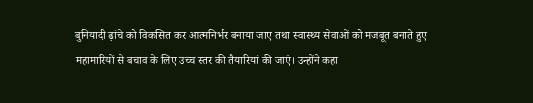बुनियादी ढ़ांचे को विकसित कर आत्मनिर्भर बनाया जाए तथा स्वास्थ्य सेवाओं को मजबूत बनाते हुए महामारियों से बचाव के लिए उच्च स्तर की तैयारियां की जाएं। उन्होंने कहा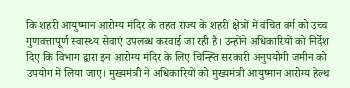कि शहरी आयुष्मान आरोग्य मंदिर के तहत राज्य के शहरी क्षेत्रों में वंचित वर्ग को उच्च गुणवत्तापूर्ण स्वास्थ्य सेवाएं उपलब्ध करवाई जा रही है। उन्होंने अधिकारियों को निर्देश दिए कि विभाग द्वारा इन आरोग्य मंदिर के लिए चिन्ह्ति सरकारी अनुपयोगी जमीन को उपयोग में लिया जाए। मुख्यमंत्री ने अधिकारियों को मुख्यमंत्री आयुष्मान आरोग्य हेल्थ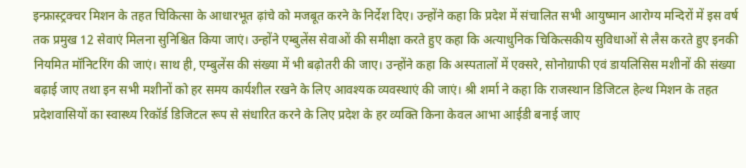इन्फ्रास्ट्रक्चर मिशन के तहत चिकित्सा के आधारभूत ढ़ांचे को मजबूत करने के निर्देश दिए। उन्होंने कहा कि प्रदेश में संचालित सभी आयुष्मान आरोग्य मन्दिरों में इस वर्ष तक प्रमुख 12 सेवाएं मिलना सुनिश्चित किया जाएं। उन्होंने एम्बुलेंस सेवाओं की समीक्षा करते हुए कहा कि अत्याधुनिक चिकित्सकीय सुविधाओं से लैस करते हुए इनकी नियमित मॉनिटरिंग की जाएं। साथ ही, एम्बुलेंस की संख्या में भी बढ़ोतरी की जाए। उन्होंने कहा कि अस्पतालों में एक्सरे, सोनोग्राफी एवं डायलिसिस मशीनों की संख्या बढ़ाई जाए तथा इन सभी मशीनों को हर समय कार्यशील रखने के लिए आवश्यक व्यवस्थाएं की जाएं। श्री शर्मा ने कहा कि राजस्थान डिजिटल हेल्थ मिशन के तहत प्रदेशवासियों का स्वास्थ्य रिकॉर्ड डिजिटल रूप से संधारित करने के लिए प्रदेश के हर व्यक्ति किना केवल आभा आईडी बनाई जाए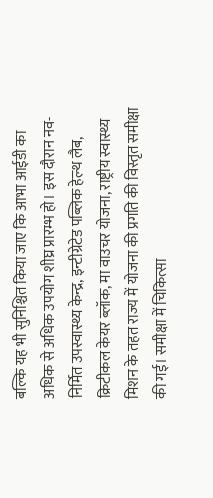बल्कि यह भी सुनिश्चित किया जाए कि आभा आईडी का अधिक से अधिक उपयोग शीघ्र प्रारम्भ हो। इस दौरान नव-निर्मित उपस्वास्थ्य केन्द्र, इन्टीग्रेटेड पब्लिक हेल्थ लैब, क्रिटीकल केयर ब्लॉक, मा वाउचर योजना, राष्ट्रीय स्वास्थ्य मिशन के तहत राज्य में योजना की प्रगति की विस्तृत समीक्षा की गई। समीक्षा में चिकित्सा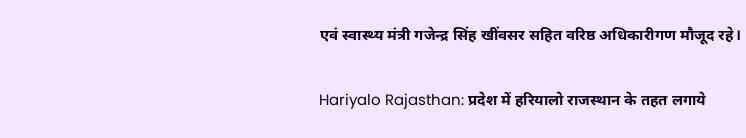एवं स्वास्थ्य मंत्री गजेन्द्र सिंह खींवसर सहित वरिष्ठ अधिकारीगण मौजूद रहे।

Hariyalo Rajasthan: प्रदेश में हरियालो राजस्थान के तहत लगाये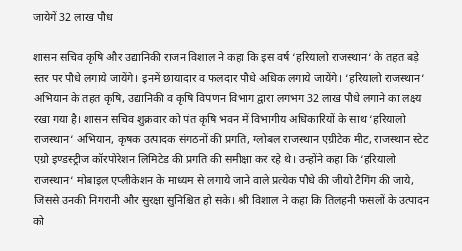जायेगें 32 लाख पौध

शासन सचिव कृषि और उद्यानिकी राजन विशाल ने कहा कि इस वर्ष ‘हरियालो राजस्थान‘ के तहत बड़े स्तर पर पौधे लगाये जायेंगे। इनमें छायादार व फलदार पौधे अधिक लगाये जायेंगे। ‘हरियालो राजस्थान‘ अभियान के तहत कृषि, उद्यानिकी व कृषि विपणन विभाग द्वारा लगभग 32 लाख पौधे लगाने का लक्ष्य रखा गया है। शासन सचिव शुक्रवार को पंत कृषि भवन में विभागीय अधिकारियों के साथ ‘हरियालो राजस्थान‘ अभियान, कृषक उत्पादक संगठनों की प्रगति, ग्लोबल राजस्थान एग्रीटेक मीट, राजस्थान स्टेट एग्रो इण्डस्ट्रीज कॉरपोरेशन लिमिटेड की प्रगति की समीक्षा कर रहे थे। उन्होंने कहा कि ‘हरियालो राजस्थान‘ मोबाइल एप्लीकेशन के माध्यम से लगाये जाने वाले प्रत्येक पौधे की जीयो टैगिंग की जाये, जिससे उनकी निगरानी और सुरक्षा सुनिश्चित हो सके। श्री विशाल ने कहा कि तिलहनी फसलों के उत्पादन को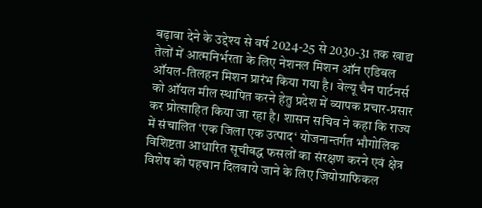बढ़ावा देने के उद्देश्य से वर्ष 2024-25 से 2030-31 तक खाद्य तेलों में आत्मनिर्भरता के लिए नेशनल मिशन ऑन एडिबल ऑयल-तिलहन मिशन प्रारंभ किया गया है। वेल्यू चैन पार्टनर्स को ऑयल मील स्थापित करने हेतु प्रदेश में व्यापक प्रचार-प्रसार कर प्रोत्साहित किया जा रहा है। शासन सचिव ने कहा कि राज्य में संचालित ‘एक जिला एक उत्पाद‘ योजनान्तर्गत भौगोलिक विशिष्टता आधारित सूचीबद्ध फसलों का संरक्षण करने एवं क्षेत्र विशेष को पहचान दिलवाये जाने के लिए जियोग्राफिकल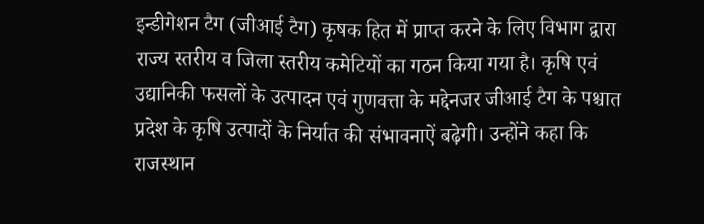इन्डीगेशन टैग (जीआई टैग) कृषक हित में प्राप्त करने के लिए विभाग द्वारा राज्य स्तरीय व जिला स्तरीय कमेटियों का गठन किया गया है। कृषि एवं उद्यानिकी फसलों के उत्पादन एवं गुणवत्ता के मद्देनजर जीआई टैग के पश्चात प्रदेश के कृषि उत्पादों के निर्यात की संभावनाऐं बढ़ेगी। उन्होंने कहा कि राजस्थान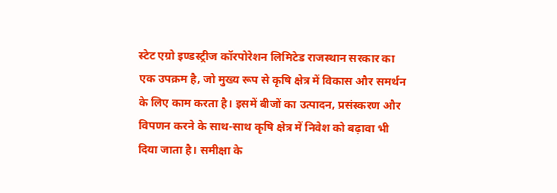स्टेट एग्रो इण्डस्ट्रीज कॉरपोरेशन लिमिटेड राजस्थान सरकार का एक उपक्रम है, जो मुख्य रूप से कृषि क्षेत्र में विकास और समर्थन के लिए काम करता है। इसमें बीजों का उत्पादन, प्रसंस्करण और विपणन करने के साथ-साथ कृषि क्षेत्र में निवेश को बढ़ावा भी दिया जाता है। समीक्षा के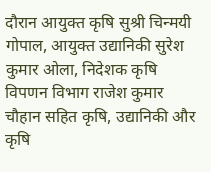दौरान आयुक्त कृषि सुश्री चिन्मयी गोपाल, आयुक्त उद्यानिकी सुरेश कुमार ओला, निदेशक कृषि विपणन विभाग राजेश कुमार चौहान सहित कृषि, उद्यानिकी और कृषि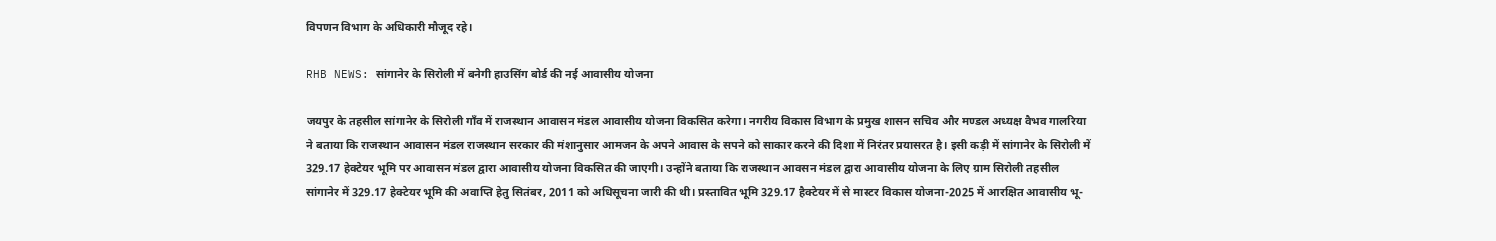विपणन विभाग के अधिकारी मौजूद रहे।

RHB NEWS: सांगानेर के सिरोली में बनेगी हाउसिंग बोर्ड की नई आवासीय योजना

जयपुर के तहसील सांगानेर के सिरोली गाँव में राजस्थान आवासन मंडल आवासीय योजना विकसित करेगा। नगरीय विकास विभाग के प्रमुख शासन सचिव और मण्डल अध्यक्ष वैभव गालरिया ने बताया कि राजस्थान आवासन मंडल राजस्थान सरकार की मंशानुसार आमजन के अपने आवास के सपने को साकार करने की दिशा में निरंतर प्रयासरत है। इसी कड़ी में सांगानेर के सिरोली में 329.17 हेक्टेयर भूमि पर आवासन मंडल द्वारा आवासीय योजना विकसित की जाएगी। उन्होंने बताया कि राजस्थान आवसन मंडल द्वारा आवासीय योजना के लिए ग्राम सिरोली तहसील सांगानेर में 329.17 हेक्टेयर भूमि की अवाप्ति हेतु सितंबर, 2011 को अधिसूचना जारी की थी। प्रस्तावित भूमि 329.17 हैक्टेयर में से मास्टर विकास योजना-2025 में आरक्षित आवासीय भू-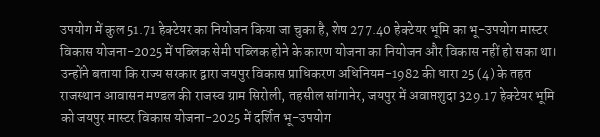उपयोग में कुल 51.71 हेक्टेयर का नियोजन किया जा चुका है, शेष 277.40 हेक्टेयर भूमि का भू-उपयोग मास्टर विकास योजना-2025 में पब्लिक सेमी पब्लिक होने के कारण योजना का नियोजन और विकास नहीं हो सका था। उन्होंने बताया कि राज्य सरकार द्वारा जयपुर विकास प्राधिकरण अधिनियम-1982 की धारा 25 (4) के तहत राजस्थान आवासन मण्डल की राजस्व ग्राम सिरोली, तहसील सांगानेर, जयपुर में अवाप्तशुदा 329.17 हेक्टेयर भूमि को जयपुर मास्टर विकास योजना-2025 में दर्शित भू-उपयोग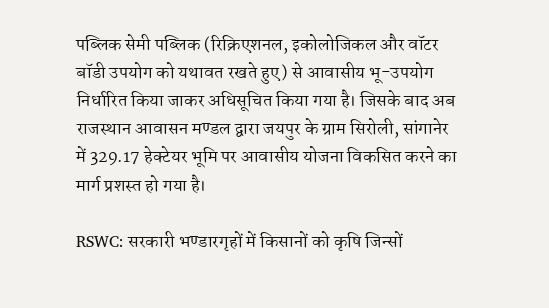पब्लिक सेमी पब्लिक (रिक्रिएशनल, इकोलोजिकल और वॉटर बॉडी उपयोग को यथावत रखते हुए) से आवासीय भू-उपयोग निर्धारित किया जाकर अधिसूचित किया गया है। जिसके बाद अब राजस्थान आवासन मण्डल द्वारा जयपुर के ग्राम सिरोली, सांगानेर में 329.17 हेक्टेयर भूमि पर आवासीय योजना विकसित करने का मार्ग प्रशस्त हो गया है।

RSWC: सरकारी भण्डारगृहों में किसानों को कृषि जिन्सों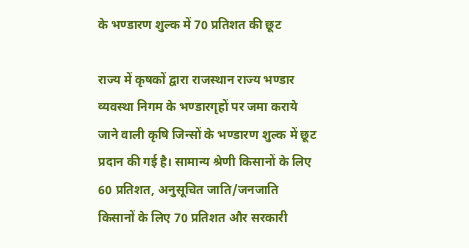के भण्डारण शुल्क में 70 प्रतिशत की छूट

राज्य में कृषकों द्वारा राजस्थान राज्य भण्डार व्यवस्था निगम के भण्डारगृहों पर जमा कराये जाने वाली कृषि जिन्सों के भण्डारण शुल्क में छूट प्रदान की गई है। सामान्य श्रेणी किसानों के लिए 60 प्रतिशत, अनुसूचित जाति/जनजाति किसानों के लिए 70 प्रतिशत और सरकारी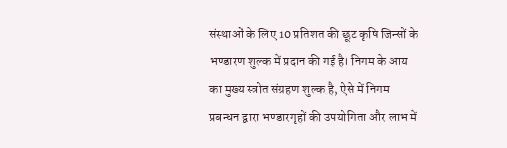संस्थाओं के लिए 10 प्रतिशत की छूट कृषि जिन्सों के भण्डारण शुल्क में प्रदान की गई है। निगम के आय का मुख्य स्त्रोत संग्रहण शुल्क है, ऐसे में निगम प्रबन्धन द्वारा भण्डारगृहों की उपयोगिता और लाभ में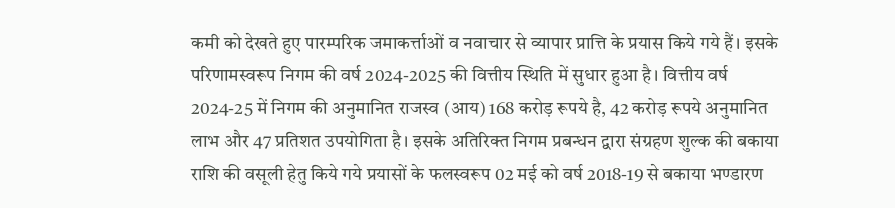कमी को देखते हुए पारम्परिक जमाकर्त्ताओं व नवाचार से व्यापार प्रात्ति के प्रयास किये गये हैं। इसके परिणामस्वरूप निगम की वर्ष 2024-2025 की वित्तीय स्थिति में सुधार हुआ है। वित्तीय वर्ष 2024-25 में निगम की अनुमानित राजस्व (आय) 168 करोड़ रूपये है, 42 करोड़ रूपये अनुमानित लाभ और 47 प्रतिशत उपयोगिता है। इसके अतिरिक्त निगम प्रबन्धन द्वारा संग्रहण शुल्क की बकाया राशि की वसूली हेतु किये गये प्रयासों के फलस्वरूप 02 मई को वर्ष 2018-19 से बकाया भण्डारण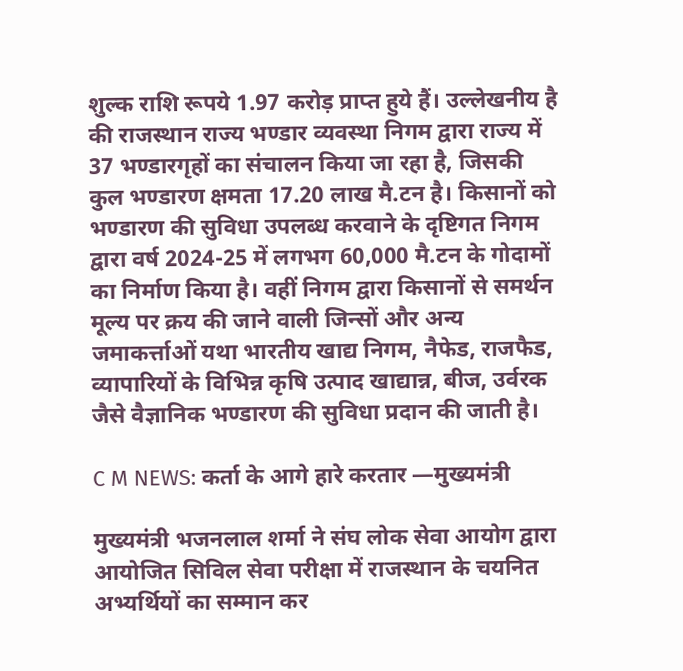शुल्क राशि रूपये 1.97 करोड़ प्राप्त हुये हैं। उल्लेखनीय है की राजस्थान राज्य भण्डार व्यवस्था निगम द्वारा राज्य में 37 भण्डारगृहों का संचालन किया जा रहा है, जिसकी कुल भण्डारण क्षमता 17.20 लाख मै.टन है। किसानों को भण्डारण की सुविधा उपलब्ध करवाने के दृष्टिगत निगम द्वारा वर्ष 2024-25 में लगभग 60,000 मै.टन के गोदामों का निर्माण किया है। वहीं निगम द्वारा किसानों से समर्थन मूल्य पर क्रय की जाने वाली जिन्सों और अन्य जमाकर्त्ताओं यथा भारतीय खाद्य निगम, नैफेड, राजफैड, व्यापारियों के विभिन्न कृषि उत्पाद खाद्यान्न, बीज, उर्वरक जैसे वैज्ञानिक भण्डारण की सुविधा प्रदान की जाती है।

C M NEWS: कर्ता के आगे हारे करतार —मुख्यमंत्री

मुख्यमंत्री भजनलाल शर्मा ने संघ लोक सेवा आयोग द्वारा आयोजित सिविल सेवा परीक्षा में राजस्थान के चयनित अभ्यर्थियों का सम्मान कर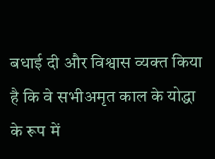बधाई दी और विश्वास व्यक्त किया है कि वे सभीअमृत काल के योद्धा के रूप में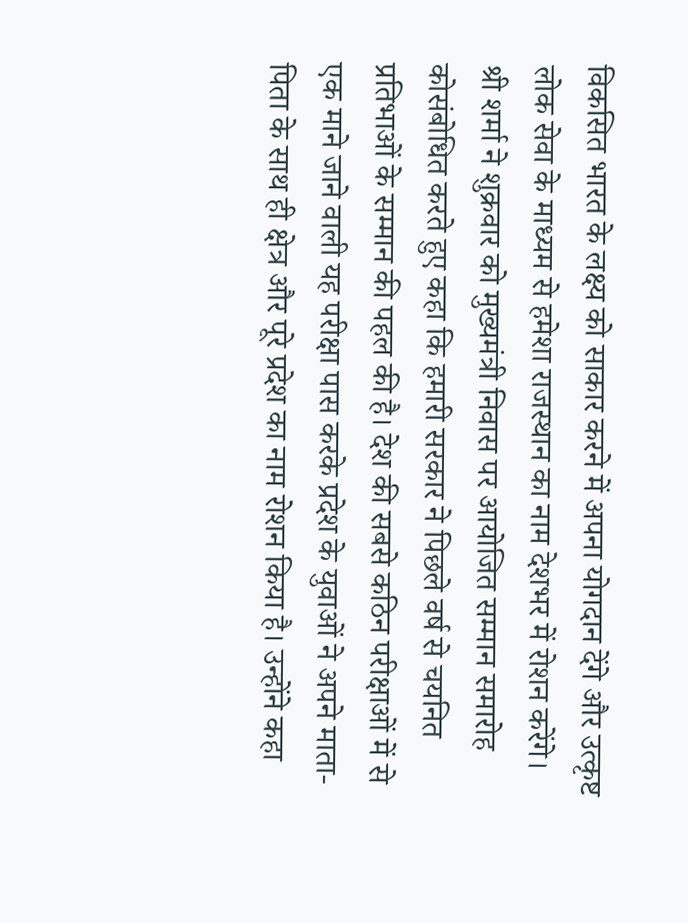विकसित भारत के लक्ष्य को साकार करने में अपना योगदान देंगे और उत्कृष्ट लोक सेवा के माध्यम से हमेशा राजस्थान का नाम देशभर में रोशन करेंगे। श्री शर्मा ने शुक्रवार को मुख्यमंत्री निवास पर आयोजित सम्मान समारोह कोसंबोधित करते हुए कहा कि हमारी सरकार ने पिछले वर्ष से चयनित प्रतिभाओं के सम्मान की पहल की है। देश की सबसे कठिन परीक्षाओं में से एक माने जाने वाली यह परीक्षा पास करके प्रदेश के युवाओं ने अपने माता-पिता के साथ ही क्षेत्र और पूरे प्रदेश का नाम रोशन किया है। उन्होंने कहा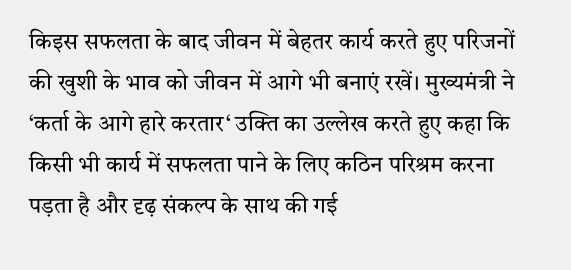किइस सफलता के बाद जीवन में बेहतर कार्य करते हुए परिजनों की खुशी के भाव को जीवन में आगे भी बनाएं रखें। मुख्यमंत्री ने ‘कर्ता के आगे हारे करतार‘ उक्ति का उल्लेख करते हुए कहा कि किसी भी कार्य में सफलता पाने के लिए कठिन परिश्रम करना पड़ता है और दृढ़ संकल्प के साथ की गई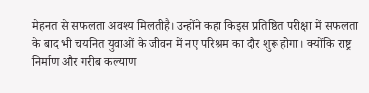मेहनत से सफलता अवश्य मिलतीहै। उन्होंने कहा किइस प्रतिष्ठित परीक्षा में सफलता के बाद भी चयनित युवाओं के जीवन में नए परिश्रम का दौर शुरू होगा। क्योंकि राष्ट्र निर्माण और गरीब कल्याण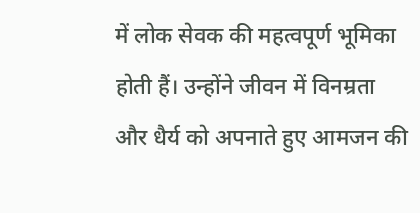में लोक सेवक की महत्वपूर्ण भूमिका होती हैं। उन्होंने जीवन में विनम्रता और धैर्य को अपनाते हुए आमजन की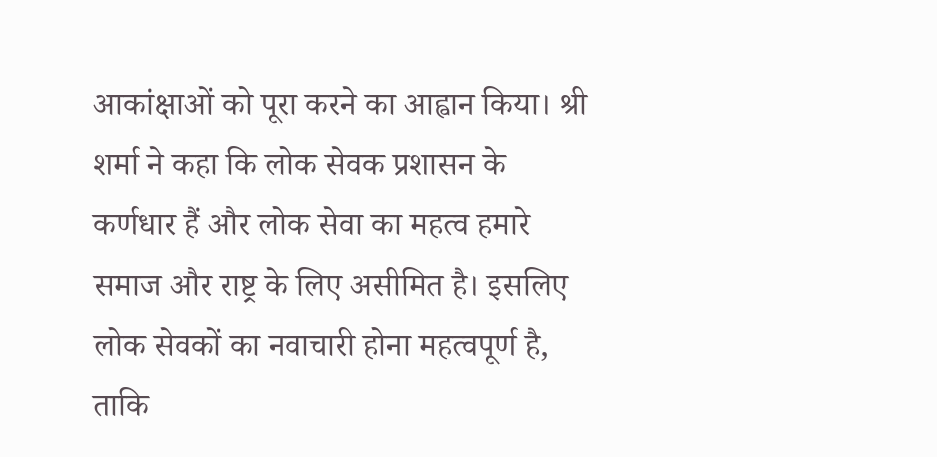आकांक्षाओं को पूरा करने का आह्वान किया। श्री शर्मा ने कहा कि लोक सेवक प्रशासन के कर्णधार हैं और लोक सेवा का महत्व हमारे समाज और राष्ट्र के लिए असीमित है। इसलिए लोक सेवकों का नवाचारी होना महत्वपूर्ण है, ताकि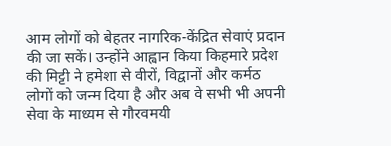आम लोगों को बेहतर नागरिक-केंद्रित सेवाएं प्रदान की जा सकें। उन्होंने आह्वान किया किहमारे प्रदेश की मिट्टी ने हमेशा से वीरों, विद्वानों और कर्मठ लोगों को जन्म दिया है और अब वे सभी भी अपनी सेवा के माध्यम से गौरवमयी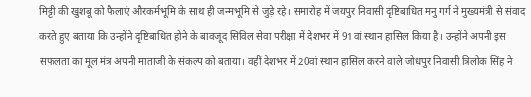मिट्टी की खुशबू को फैलाएं औरकर्मभूमि के साथ ही जन्मभूमि से जुड़े रहे। समारोह में जयपुर निवासी दृष्टिबाधित मनु गर्ग ने मुख्यमंत्री से संवाद करते हुए बताया कि उन्होंने दृष्टिबाधित होने के बावजूद सिविल सेवा परीक्षा में देशभर में 91वां स्थान हासिल किया है। उन्होंने अपनी इस सफलता का मूल मंत्र अपनी माताजी के संकल्प को बताया। वहीं देशभर में 20वां स्थान हासिल करने वाले जोधपुर निवासी त्रिलोक सिंह ने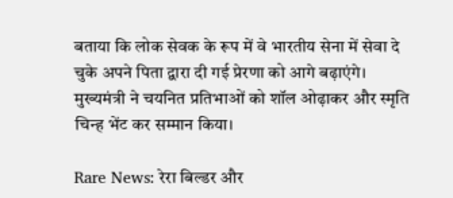बताया कि लोक सेवक के रूप में वे भारतीय सेना में सेवा दे चुके अपने पिता द्वारा दी गई प्रेरणा को आगे बढ़ाएंगे। मुख्यमंत्री ने चयनित प्रतिभाओं को शॉल ओढ़ाकर और स्मृति चिन्ह भेंट कर सम्मान किया।

Rare News: रेरा बिल्डर और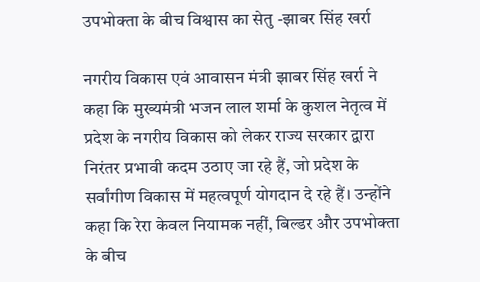उपभोक्ता के बीच विश्वास का सेतु -झाबर सिंह खर्रा

नगरीय विकास एवं आवासन मंत्री झाबर सिंह खर्रा ने कहा कि मुख्यमंत्री भजन लाल शर्मा के कुशल नेतृत्व में प्रदेश के नगरीय विकास को लेकर राज्य सरकार द्वारा निरंतर प्रभावी कदम उठाए जा रहे हैं, जो प्रदेश के सर्वांगीण विकास में महत्वपूर्ण योगदान दे रहे हैं। उन्होंने कहा कि रेरा केवल नियामक नहीं, बिल्डर और उपभोक्ता के बीच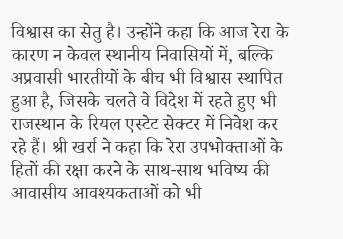विश्वास का सेतु है। उन्होंने कहा कि आज रेरा के कारण न केवल स्थानीय निवासियों में, बल्कि अप्रवासी भारतीयों के बीच भी विश्वास स्थापित हुआ है, जिसके चलते वे विदेश में रहते हुए भी राजस्थान के रियल एस्टेट सेक्टर में निवेश कर रहे हैं। श्री खर्रा ने कहा कि रेरा उपभोक्ताओं के हितों की रक्षा करने के साथ-साथ भविष्य की आवासीय आवश्यकताओं को भी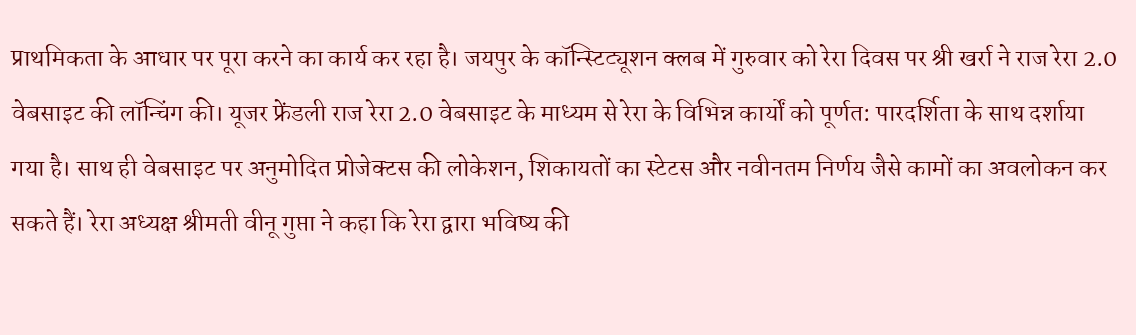प्राथमिकता के आधार पर पूरा करने का कार्य कर रहा है। जयपुर के कॉन्स्टिट्यूशन क्लब में गुरुवार को रेरा दिवस पर श्री खर्रा ने राज रेरा 2.0 वेबसाइट की लॉन्चिंग की। यूजर फ्रेंडली राज रेरा 2.0 वेबसाइट के माध्यम से रेरा के विभिन्न कार्यों को पूर्णत: पारदर्शिता के साथ दर्शाया गया है। साथ ही वेबसाइट पर अनुमोदित प्रोजेक्टस की लोकेशन, शिकायतों का स्टेटस और नवीनतम निर्णय जैसे कामों का अवलोकन कर सकते हैं। रेरा अध्यक्ष श्रीमती वीनू गुप्ता ने कहा कि रेरा द्वारा भविष्य की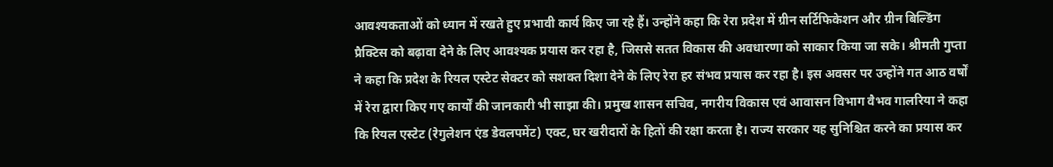आवश्यकताओं को ध्यान में रखते हुए प्रभावी कार्य किए जा रहे हैं। उन्होंने कहा कि रेरा प्रदेश में ग्रीन सर्टिफिकेशन और ग्रीन बिल्डिंग प्रैक्टिस को बढ़ावा देने के लिए आवश्यक प्रयास कर रहा है, जिससे सतत विकास की अवधारणा को साकार किया जा सके। श्रीमती गुप्ता ने कहा कि प्रदेश के रियल एस्टेट सेक्टर को सशक्त दिशा देने के लिए रेरा हर संभव प्रयास कर रहा है। इस अवसर पर उन्होंने गत आठ वर्षों में रेरा द्वारा किए गए कार्यों की जानकारी भी साझा की। प्रमुख शासन सचिव, नगरीय विकास एवं आवासन विभाग वैभव गालरिया ने कहा कि रियल एस्टेट (रेगुलेशन एंड डेवलपमेंट) एक्ट, घर खरीदारों के हितों की रक्षा करता है। राज्य सरकार यह सुनिश्चित करने का प्रयास कर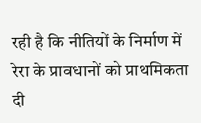रही है कि नीतियों के निर्माण में रेरा के प्रावधानों को प्राथमिकता दी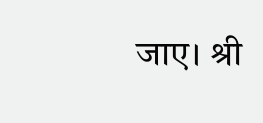जाए। श्री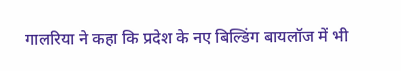गालरिया ने कहा कि प्रदेश के नए बिल्डिंग बायलॉज में भी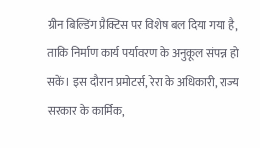ग्रीन बिल्डिंग प्रैक्टिस पर विशेष बल दिया गया है, ताकि निर्माण कार्य पर्यावरण के अनुकूल संपन्न हो सकें। इस दौरान प्रमोटर्स, रेरा के अधिकारी, राज्य सरकार के कार्मिक,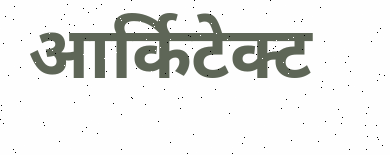आर्किटेक्ट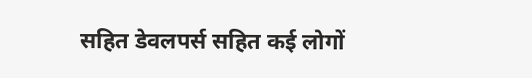सहित डेवलपर्स सहित कई लोगों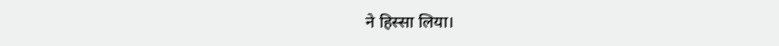ने हिस्सा लिया।